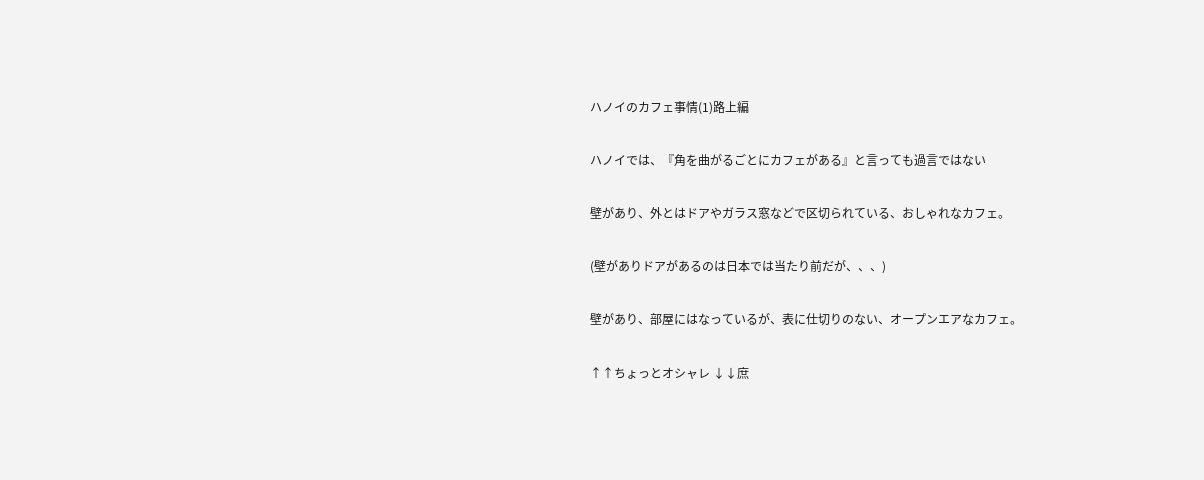ハノイのカフェ事情(1)路上編

ハノイでは、『角を曲がるごとにカフェがある』と言っても過言ではない

壁があり、外とはドアやガラス窓などで区切られている、おしゃれなカフェ。

(壁がありドアがあるのは日本では当たり前だが、、、)

壁があり、部屋にはなっているが、表に仕切りのない、オープンエアなカフェ。

↑↑ちょっとオシャレ ↓↓庶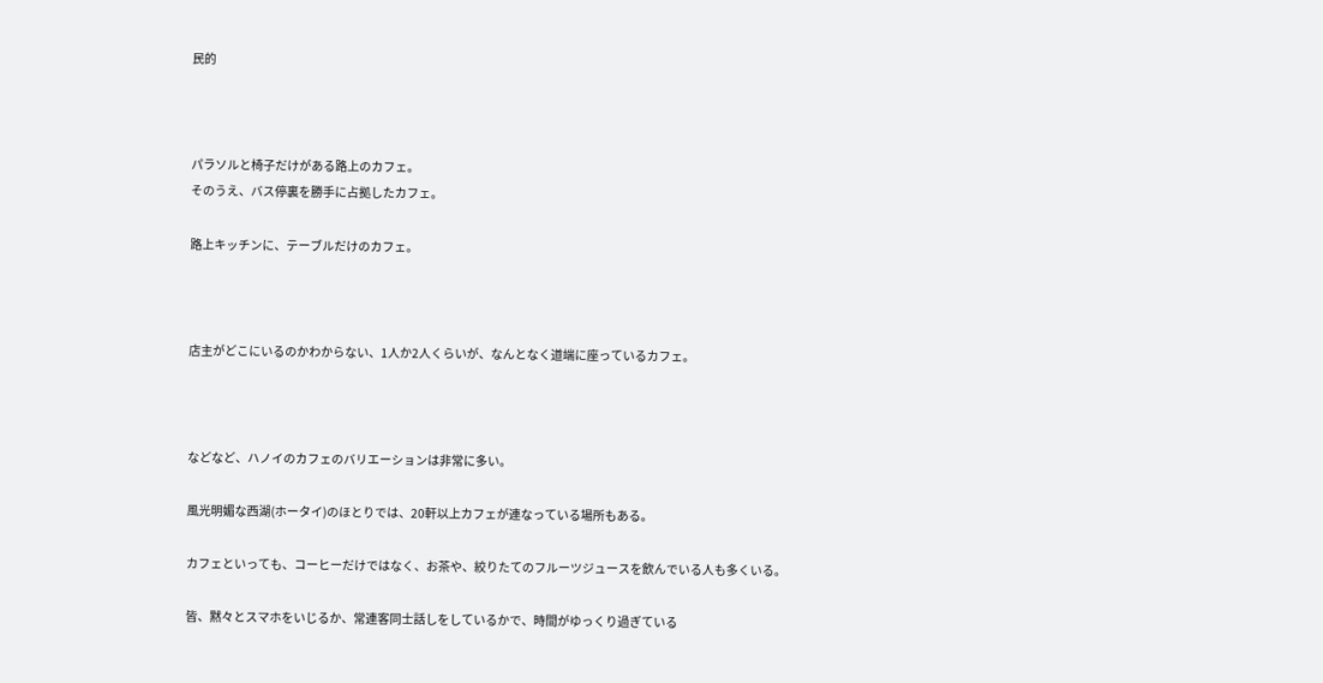民的



パラソルと椅子だけがある路上のカフェ。
そのうえ、バス停裏を勝手に占拠したカフェ。

路上キッチンに、テーブルだけのカフェ。



店主がどこにいるのかわからない、1人か2人くらいが、なんとなく道端に座っているカフェ。



などなど、ハノイのカフェのバリエーションは非常に多い。

風光明媚な西湖(ホータイ)のほとりでは、20軒以上カフェが連なっている場所もある。

カフェといっても、コーヒーだけではなく、お茶や、絞りたてのフルーツジュースを飲んでいる人も多くいる。

皆、黙々とスマホをいじるか、常連客同士話しをしているかで、時間がゆっくり過ぎている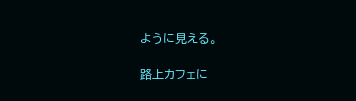ように見える。

路上カフェに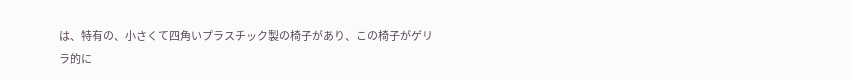は、特有の、小さくて四角いプラスチック製の椅子があり、この椅子がゲリ
ラ的に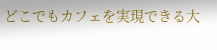どこでもカフェを実現できる大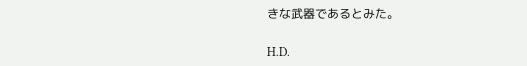きな武器であるとみた。

H.D.